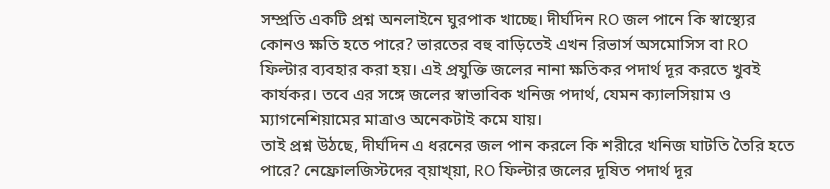সম্প্রতি একটি প্রশ্ন অনলাইনে ঘুরপাক খাচ্ছে। দীর্ঘদিন RO জল পানে কি স্বাস্থ্যের কোনও ক্ষতি হতে পারে? ভারতের বহু বাড়িতেই এখন রিভার্স অসমোসিস বা RO ফিল্টার ব্যবহার করা হয়। এই প্রযুক্তি জলের নানা ক্ষতিকর পদার্থ দূর করতে খুবই কার্যকর। তবে এর সঙ্গে জলের স্বাভাবিক খনিজ পদার্থ, যেমন ক্যালসিয়াম ও ম্যাগনেশিয়ামের মাত্রাও অনেকটাই কমে যায়।
তাই প্রশ্ন উঠছে, দীর্ঘদিন এ ধরনের জল পান করলে কি শরীরে খনিজ ঘাটতি তৈরি হতে পারে? নেফ্রোলজিস্টদের ব্য়াখ্য়া, RO ফিল্টার জলের দূষিত পদার্থ দূর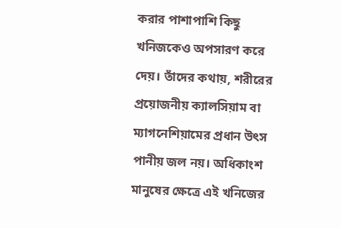করার পাশাপাশি কিছু খনিজকেও অপসারণ করে দেয়। তাঁদের কথায়, শরীরের প্রয়োজনীয় ক্যালসিয়াম বা ম্যাগনেশিয়ামের প্রধান উৎস পানীয় জল নয়। অধিকাংশ মানুষের ক্ষেত্রে এই খনিজের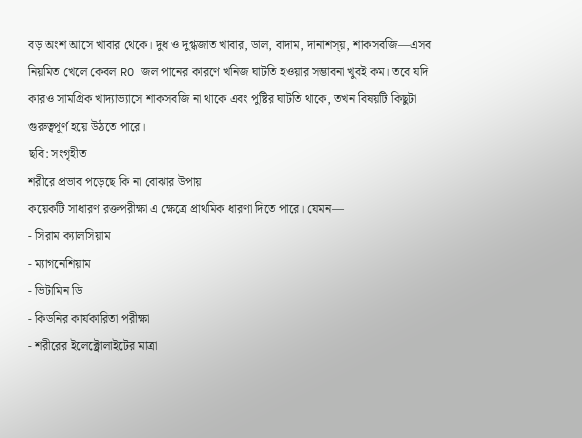বড় অংশ আসে খাবার থেকে। দুধ ও দুগ্ধজাত খাবার, ডাল, বাদাম, দানাশস্য়, শাকসবজি—এসব নিয়মিত খেলে কেবল RO জল পানের কারণে খনিজ ঘাটতি হওয়ার সম্ভাবনা খুবই কম। তবে যদি কারও সামগ্রিক খাদ্যাভ্যাসে শাকসবজি না থাকে এবং পুষ্টির ঘাটতি থাকে, তখন বিষয়টি কিছুটা গুরুত্বপূর্ণ হয়ে উঠতে পারে।
ছবি: সংগৃহীত
শরীরে প্রভাব পড়েছে কি না বোঝার উপায়
কয়েকটি সাধারণ রক্তপরীক্ষা এ ক্ষেত্রে প্রাথমিক ধারণা দিতে পারে। যেমন—
- সিরাম ক্যালসিয়াম
- ম্যাগনেশিয়াম
- ভিটামিন ডি
- কিডনির কার্যকারিতা পরীক্ষা
- শরীরের ইলেক্ট্রোলাইটের মাত্রা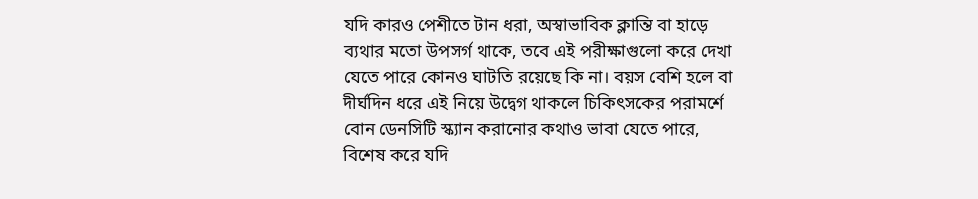যদি কারও পেশীতে টান ধরা, অস্বাভাবিক ক্লান্তি বা হাড়ে ব্যথার মতো উপসর্গ থাকে, তবে এই পরীক্ষাগুলো করে দেখা যেতে পারে কোনও ঘাটতি রয়েছে কি না। বয়স বেশি হলে বা দীর্ঘদিন ধরে এই নিয়ে উদ্বেগ থাকলে চিকিৎসকের পরামর্শে বোন ডেনসিটি স্ক্যান করানোর কথাও ভাবা যেতে পারে, বিশেষ করে যদি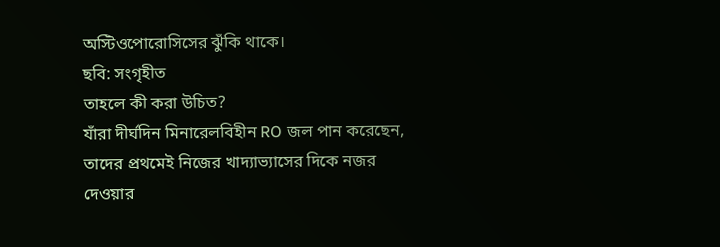অস্টিওপোরোসিসের ঝুঁকি থাকে।
ছবি: সংগৃহীত
তাহলে কী করা উচিত?
যাঁরা দীর্ঘদিন মিনারেলবিহীন RO জল পান করেছেন, তাদের প্রথমেই নিজের খাদ্যাভ্যাসের দিকে নজর দেওয়ার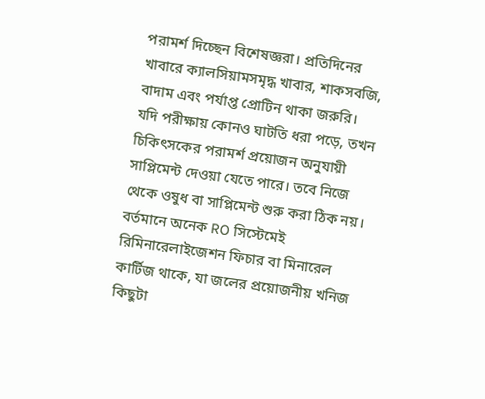পরামর্শ দিচ্ছেন বিশেষজ্ঞরা। প্রতিদিনের খাবারে ক্যালসিয়ামসমৃদ্ধ খাবার, শাকসবজি, বাদাম এবং পর্যাপ্ত প্রোটিন থাকা জরুরি।
যদি পরীক্ষায় কোনও ঘাটতি ধরা পড়ে, তখন চিকিৎসকের পরামর্শ প্রয়োজন অনুযায়ী সাপ্লিমেন্ট দেওয়া যেতে পারে। তবে নিজে থেকে ওষুধ বা সাপ্লিমেন্ট শুরু করা ঠিক নয়। বর্তমানে অনেক RO সিস্টেমেই রিমিনারেলাইজেশন ফিচার বা মিনারেল কার্টিজ থাকে, যা জলের প্রয়োজনীয় খনিজ কিছুটা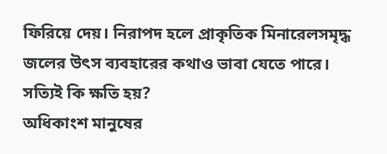ফিরিয়ে দেয়। নিরাপদ হলে প্রাকৃতিক মিনারেলসমৃদ্ধ জলের উৎস ব্যবহারের কথাও ভাবা যেতে পারে।
সত্যিই কি ক্ষতি হয়?
অধিকাংশ মানুষের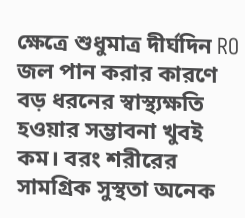ক্ষেত্রে শুধুমাত্র দীর্ঘদিন RO জল পান করার কারণে বড় ধরনের স্বাস্থ্যক্ষতি হওয়ার সম্ভাবনা খুবই কম। বরং শরীরের সামগ্রিক সুস্থতা অনেক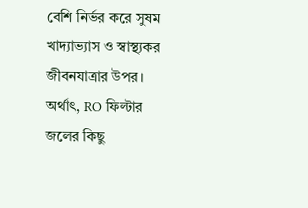বেশি নির্ভর করে সুষম খাদ্যাভ্যাস ও স্বাস্থ্যকর জীবনযাত্রার উপর। অর্থাৎ, RO ফিল্টার জলের কিছু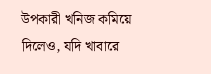উপকারী খনিজ কমিয়ে দিলেও, যদি খাবারে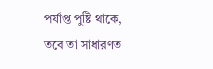পর্যাপ্ত পুষ্টি থাকে, তবে তা সাধারণত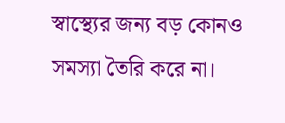স্বাস্থ্যের জন্য বড় কোনও সমস্যা তৈরি করে না।